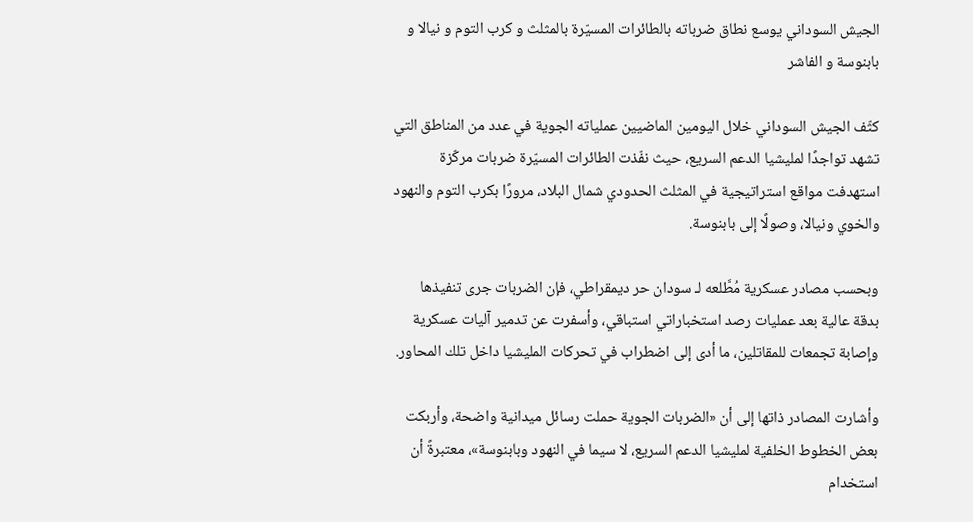الجيش السوداني يوسع نطاق ضرباته بالطائرات المسيّرة بالمثلث و كرب التوم و نيالا و بابنوسة و الفاشر

كثّف الجيش السوداني خلال اليومين الماضيين عملياته الجوية في عدد من المناطق التي تشهد تواجدًا لمليشيا الدعم السريع، حيث نفّذت الطائرات المسيّرة ضربات مركّزة استهدفت مواقع استراتيجية في المثلث الحدودي شمال البلاد، مرورًا بكرب التوم والنهود والخوي ونيالا، وصولًا إلى بابنوسة.

وبحسب مصادر عسكرية مُطَّلعه لـ سودان حر ديمقراطي، فإن الضربات جرى تنفيذها بدقة عالية بعد عمليات رصد استخباراتي استباقي، وأسفرت عن تدمير آليات عسكرية وإصابة تجمعات للمقاتلين، ما أدى إلى اضطراب في تحركات المليشيا داخل تلك المحاور.

وأشارت المصادر ذاتها إلى أن «الضربات الجوية حملت رسائل ميدانية واضحة، وأربكت بعض الخطوط الخلفية لمليشيا الدعم السريع، لا سيما في النهود وبابنوسة»، معتبرةً أن استخدام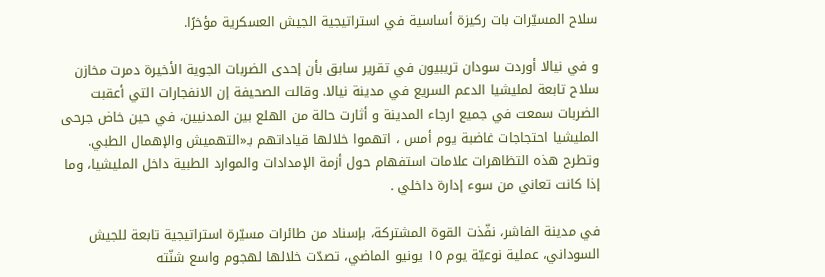سلاح المسيّرات بات ركيزة أساسية في استراتيجية الجيش العسكرية مؤخرًا.

و في نيالا أوردت سودان تريبيون في تقرير سابق بأن إحدى الضربات الجوية الأخيرة دمرت مخازن سلاح تابعة لمليشيا الدعم السريع في مدينة نيالا. وقالت الصحيفة إن الانفجارات التي أعقبت الضربات سمعت في جميع ارجاء المدينة و أثارت حالة من الهلع بين المدنيين، في حين خاض جرحى المليشيا احتجاجات غاضبة يوم أمس ، اتهموا خلالها قياداتهم بـ«التهميش والإهمال الطبي. وتطرح هذه التظاهرات علامات استفهام حول أزمة الإمدادات والموارد الطبية داخل المليشيا، وما إذا كانت تعاني من سوء إدارة داخلي .

في مدينة الفاشر، نفّذت القوة المشتركة، بإسناد من طائرات مسيّرة استراتيجية تابعة للجيش السوداني، عملية نوعيّة يوم ١٥ يونيو الماضي، تصدّت خلالها لهجوم واسع شنّته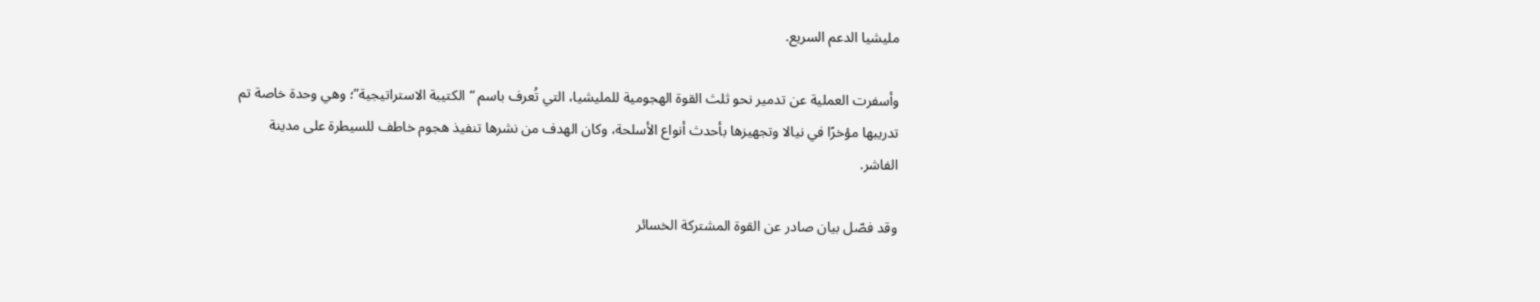مليشيا الدعم السريع.

وأسفرت العملية عن تدمير نحو ثلث القوة الهجومية للمليشيا، التي تُعرف باسم “الكتيبة الاستراتيجية”؛ وهي وحدة خاصة تم تدريبها مؤخرًا في نيالا وتجهيزها بأحدث أنواع الأسلحة، وكان الهدف من نشرها تنفيذ هجوم خاطف للسيطرة على مدينة الفاشر.

وقد فصّل بيان صادر عن القوة المشتركة الخسائر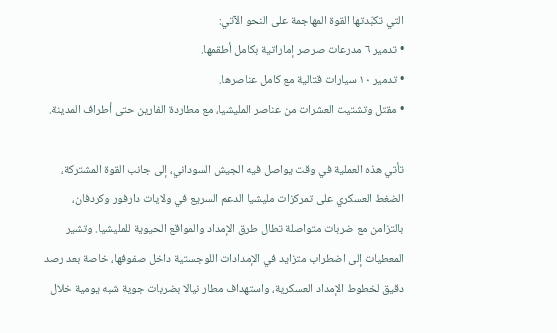التي تكبّدتها القوة المهاجمة على النحو الآتي:
• تدمير ٦ مدرعات صرصر إماراتية بكامل أطقمها.
• تدمير ١٠ سيارات قتالية مع كامل عناصرها.
• مقتل وتشتيت العشرات من عناصر المليشيا، مع مطاردة الفارين حتى أطراف المدينة.

تأتي هذه العملية في وقت يواصل فيه الجيش السوداني، إلى جانب القوة المشتركة، الضغط العسكري على تمركزات مليشيا الدعم السريع في ولايات دارفور وكردفان، بالتزامن مع ضربات متواصلة تطال طرق الإمداد والمواقع الحيوية للمليشيا. وتشير المعطيات إلى اضطراب متزايد في الإمدادات اللوجستية داخل صفوفها، خاصة بعد رصد دقيق لخطوط الإمداد العسكرية، واستهداف مطار نيالا بضربات جوية شبه يومية خلال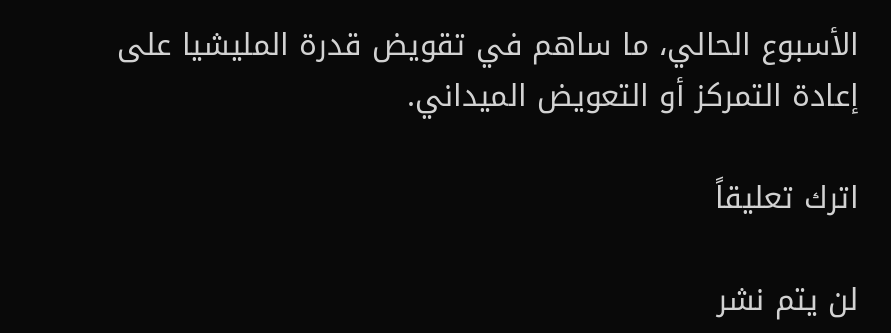الأسبوع الحالي، ما ساهم في تقويض قدرة المليشيا على إعادة التمركز أو التعويض الميداني.

اترك تعليقاً

لن يتم نشر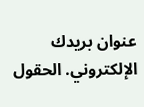عنوان بريدك الإلكتروني. الحقول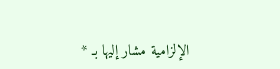الإلزامية مشار إليها بـ *